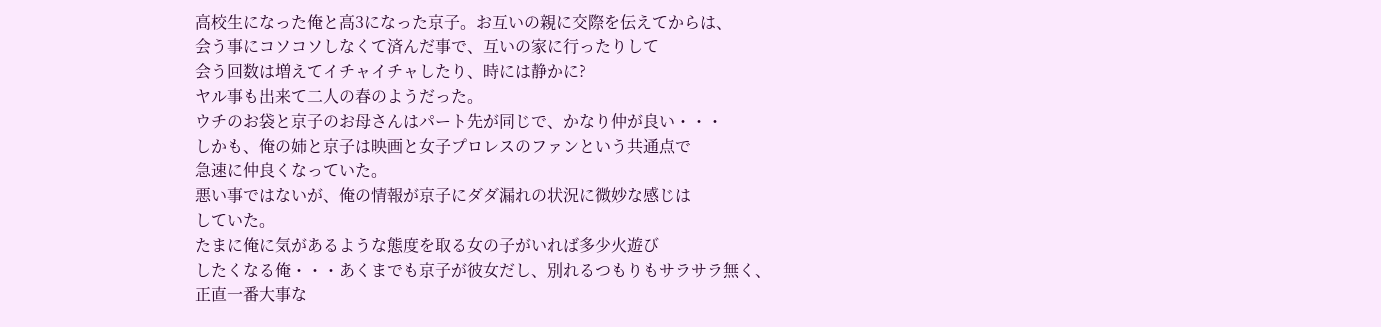高校生になった俺と高3になった京子。お互いの親に交際を伝えてからは、
会う事にコソコソしなくて済んだ事で、互いの家に行ったりして
会う回数は増えてイチャイチャしたり、時には静かに?
ヤル事も出来て二人の春のようだった。
ウチのお袋と京子のお母さんはパート先が同じで、かなり仲が良い・・・
しかも、俺の姉と京子は映画と女子プロレスのファンという共通点で
急速に仲良くなっていた。
悪い事ではないが、俺の情報が京子にダダ漏れの状況に微妙な感じは
していた。
たまに俺に気があるような態度を取る女の子がいれば多少火遊び
したくなる俺・・・あくまでも京子が彼女だし、別れるつもりもサラサラ無く、
正直一番大事な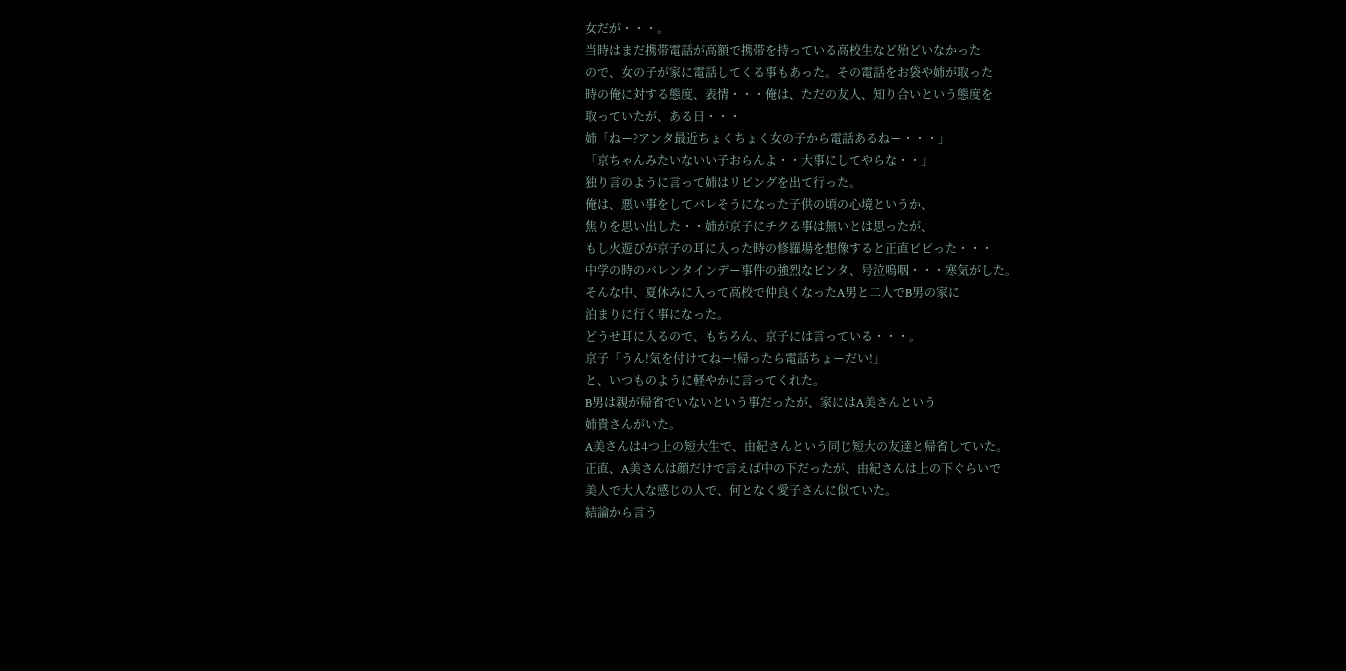女だが・・・。
当時はまだ携帯電話が高額で携帯を持っている高校生など殆どいなかった
ので、女の子が家に電話してくる事もあった。その電話をお袋や姉が取った
時の俺に対する態度、表情・・・俺は、ただの友人、知り合いという態度を
取っていたが、ある日・・・
姉「ねー?アンタ最近ちょくちょく女の子から電話あるねー・・・」
「京ちゃんみたいないい子おらんよ・・大事にしてやらな・・」
独り言のように言って姉はリビングを出て行った。
俺は、悪い事をしてバレそうになった子供の頃の心境というか、
焦りを思い出した・・姉が京子にチクる事は無いとは思ったが、
もし火遊びが京子の耳に入った時の修羅場を想像すると正直ビビった・・・
中学の時のバレンタインデー事件の強烈なビンタ、号泣嗚咽・・・寒気がした。
そんな中、夏休みに入って高校で仲良くなったA男と二人でB男の家に
泊まりに行く事になった。
どうせ耳に入るので、もちろん、京子には言っている・・・。
京子「うん!気を付けてねー!帰ったら電話ちょーだい!」
と、いつものように軽やかに言ってくれた。
B男は親が帰省でいないという事だったが、家にはA美さんという
姉貴さんがいた。
A美さんは4つ上の短大生で、由紀さんという同じ短大の友達と帰省していた。
正直、A美さんは顔だけで言えば中の下だったが、由紀さんは上の下ぐらいで
美人で大人な感じの人で、何となく愛子さんに似ていた。
結論から言う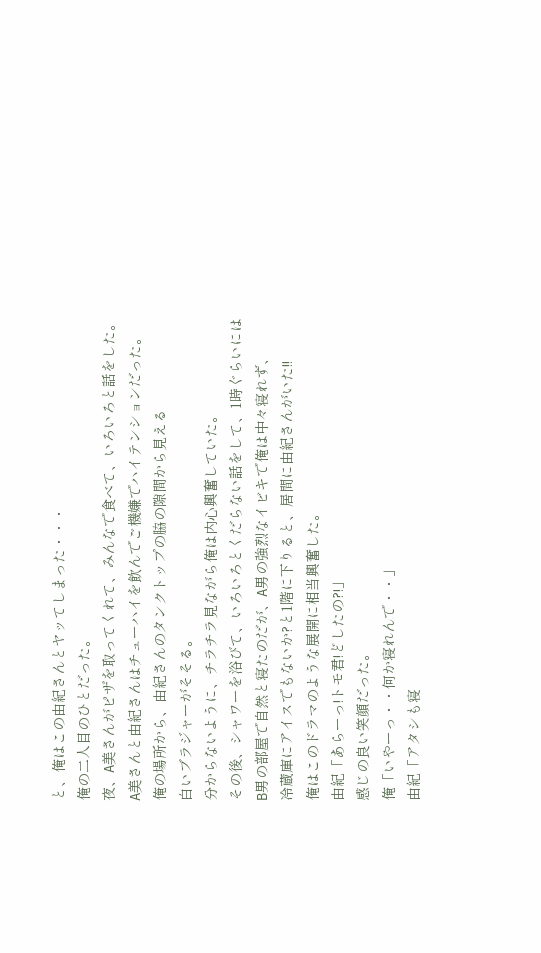と、俺はこの由紀さんとヤッてしまった・・・
俺の二人目のひとだった。
夜、A美さんがピザを取ってくれて、みんなで食べて、いろいろと話をした。
A美さんと由紀さんはチューハイを飲んでご機嫌でハイテンションだった。
俺の場所から、由紀さんのタンクトップの脇の隙間から見える
白いブラジャーがそそる。
分からないように、チラチラ見ながら俺は内心興奮していた。
その後、シャワーを浴びて、いろいろとくだらない話をして、1時ぐらいには
B男の部屋で自然と寝たのだが、A男の強烈なイビキで俺は中々寝れず、
冷蔵庫にアイスでもないか?と1階に下りると、居間に由紀さんがいた!!
俺はこのドラマのような展開に相当興奮した。
由紀「あらーっ!トモ君!どしたの?!」
感じの良い笑顔だった。
俺「いやーっ・・何か寝れんで・・」
由紀「アタシも寝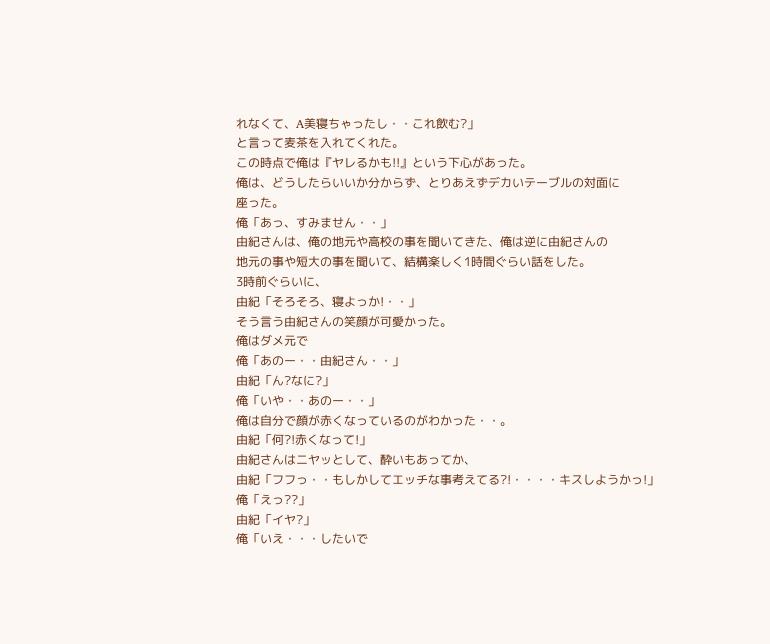れなくて、A美寝ちゃったし・・これ飲む?」
と言って麦茶を入れてくれた。
この時点で俺は『ヤレるかも!!』という下心があった。
俺は、どうしたらいいか分からず、とりあえずデカいテーブルの対面に
座った。
俺「あっ、すみません・・」
由紀さんは、俺の地元や高校の事を聞いてきた、俺は逆に由紀さんの
地元の事や短大の事を聞いて、結構楽しく1時間ぐらい話をした。
3時前ぐらいに、
由紀「そろそろ、寝よっか!・・」
そう言う由紀さんの笑顔が可愛かった。
俺はダメ元で
俺「あのー・・由紀さん・・」
由紀「ん?なに?」
俺「いや・・あのー・・」
俺は自分で顔が赤くなっているのがわかった・・。
由紀「何?!赤くなって!」
由紀さんはニヤッとして、酔いもあってか、
由紀「フフっ・・もしかしてエッチな事考えてる?!・・・・キスしようかっ!」
俺「えっ??」
由紀「イヤ?」
俺「いえ・・・したいで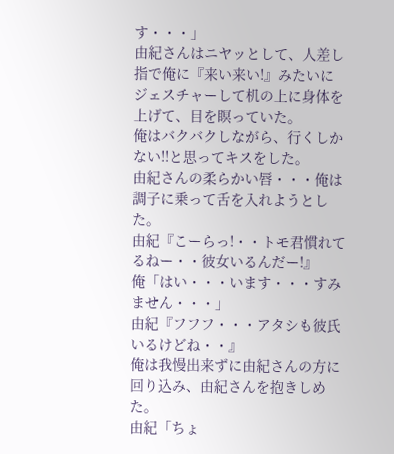す・・・」
由紀さんはニヤッとして、人差し指で俺に『来い来い!』みたいに
ジェスチャーして机の上に身体を上げて、目を瞑っていた。
俺はバクバクしながら、行くしかない!!と思ってキスをした。
由紀さんの柔らかい唇・・・俺は調子に乗って舌を入れようとした。
由紀『こーらっ!・・トモ君慣れてるねー・・彼女いるんだー!』
俺「はい・・・います・・・すみません・・・」
由紀『フフフ・・・アタシも彼氏いるけどね・・』
俺は我慢出来ずに由紀さんの方に回り込み、由紀さんを抱きしめた。
由紀「ちょ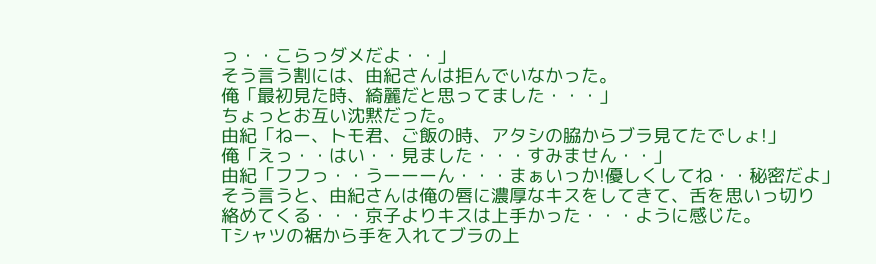っ・・こらっダメだよ・・」
そう言う割には、由紀さんは拒んでいなかった。
俺「最初見た時、綺麗だと思ってました・・・」
ちょっとお互い沈黙だった。
由紀「ねー、トモ君、ご飯の時、アタシの脇からブラ見てたでしょ!」
俺「えっ・・はい・・見ました・・・すみません・・」
由紀「フフっ・・うーーーん・・・まぁいっか!優しくしてね・・秘密だよ」
そう言うと、由紀さんは俺の唇に濃厚なキスをしてきて、舌を思いっ切り
絡めてくる・・・京子よりキスは上手かった・・・ように感じた。
Tシャツの裾から手を入れてブラの上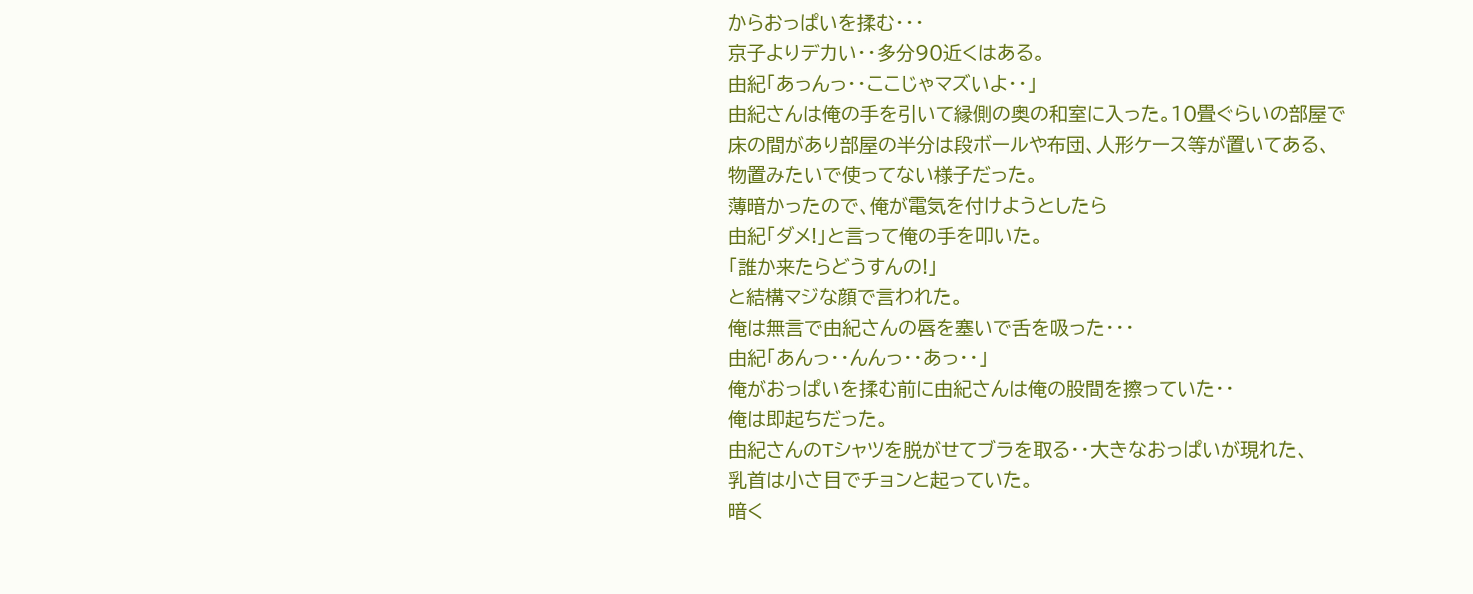からおっぱいを揉む・・・
京子よりデカい・・多分90近くはある。
由紀「あっんっ・・ここじゃマズいよ・・」
由紀さんは俺の手を引いて縁側の奥の和室に入った。10畳ぐらいの部屋で
床の間があり部屋の半分は段ボールや布団、人形ケース等が置いてある、
物置みたいで使ってない様子だった。
薄暗かったので、俺が電気を付けようとしたら
由紀「ダメ!」と言って俺の手を叩いた。
「誰か来たらどうすんの!」
と結構マジな顔で言われた。
俺は無言で由紀さんの唇を塞いで舌を吸った・・・
由紀「あんっ・・んんっ・・あっ・・」
俺がおっぱいを揉む前に由紀さんは俺の股間を擦っていた・・
俺は即起ちだった。
由紀さんのTシャツを脱がせてブラを取る・・大きなおっぱいが現れた、
乳首は小さ目でチョンと起っていた。
暗く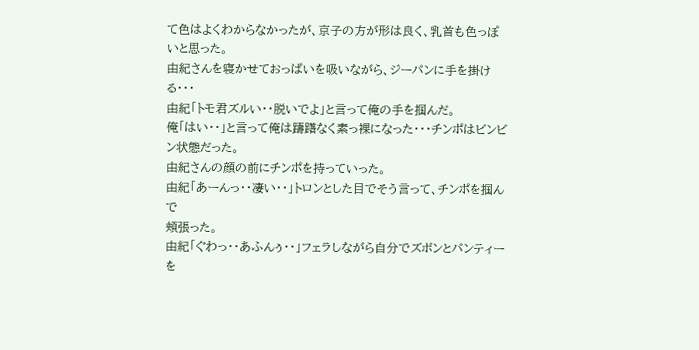て色はよくわからなかったが、京子の方が形は良く、乳首も色っぽいと思った。
由紀さんを寝かせておっぱいを吸いながら、ジーパンに手を掛ける・・・
由紀「トモ君ズルい・・脱いでよ」と言って俺の手を掴んだ。
俺「はい・・」と言って俺は躊躇なく素っ裸になった・・・チンポはビンビン状態だった。
由紀さんの顔の前にチンポを持っていった。
由紀「あーんっ・・凄い・・」トロンとした目でそう言って、チンポを掴んで
頬張った。
由紀「ぐわっ・・あふんぅ・・」フェラしながら自分でズボンとパンティーを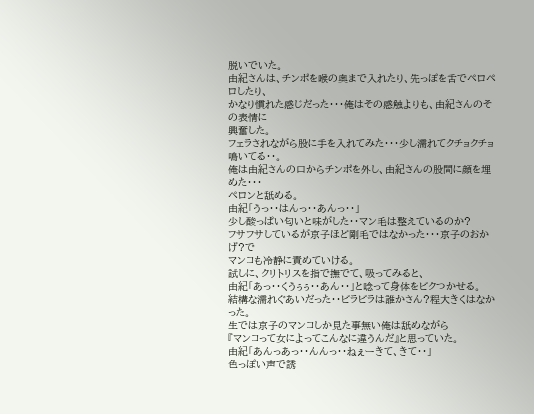脱いでいた。
由紀さんは、チンポを喉の奥まで入れたり、先っぽを舌でペロペロしたり、
かなり慣れた感じだった・・・俺はその感触よりも、由紀さんのその表情に
興奮した。
フェラされながら股に手を入れてみた・・・少し濡れてクチョクチョ鳴いてる・・。
俺は由紀さんの口からチンポを外し、由紀さんの股間に顔を埋めた・・・
ペロンと舐める。
由紀「うっ・・はんっ・・あんっ・・」
少し酸っぱい匂いと味がした・・マン毛は整えているのか?
フサフサしているが京子ほど剛毛ではなかった・・・京子のおかげ?で
マンコも冷静に責めていける。
試しに、クリトリスを指で撫でて、吸ってみると、
由紀「あっ・・くうぅぅ・・あん・・」と唸って身体をビクつかせる。
結構な濡れぐあいだった・・ビラビラは誰かさん?程大きくはなかった。
生では京子のマンコしか見た事無い俺は舐めながら
『マンコって女によってこんなに違うんだ』と思っていた。
由紀「あんっあっ・・んんっ・・ねぇーきて、きて・・」
色っぽい声で誘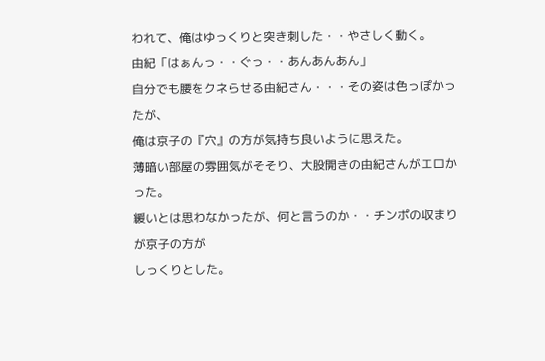われて、俺はゆっくりと突き刺した・・やさしく動く。
由紀「はぁんっ・・ぐっ・・あんあんあん」
自分でも腰をクネらせる由紀さん・・・その姿は色っぽかったが、
俺は京子の『穴』の方が気持ち良いように思えた。
薄暗い部屋の雰囲気がそそり、大股開きの由紀さんがエロかった。
緩いとは思わなかったが、何と言うのか・・チンポの収まりが京子の方が
しっくりとした。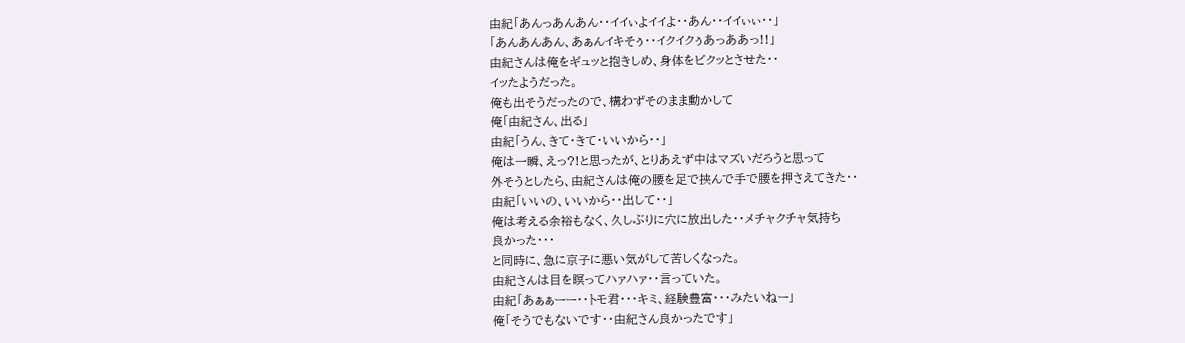由紀「あんっあんあん・・イイぃよイイよ・・あん・・イイぃぃ・・」
「あんあんあん、あぁんイキそぅ・・イクイクぅあっああっ!!」
由紀さんは俺をギュッと抱きしめ、身体をビクッとさせた・・
イッたようだった。
俺も出そうだったので、構わずそのまま動かして
俺「由紀さん、出る」
由紀「うん、きて・きて・いいから・・」
俺は一瞬、えっ?!と思ったが、とりあえず中はマズいだろうと思って
外そうとしたら、由紀さんは俺の腰を足で挟んで手で腰を押さえてきた・・
由紀「いいの、いいから・・出して・・」
俺は考える余裕もなく、久しぶりに穴に放出した・・メチャクチャ気持ち
良かった・・・
と同時に、急に京子に悪い気がして苦しくなった。
由紀さんは目を瞑ってハァハァ・・言っていた。
由紀「あぁぁーー・・トモ君・・・キミ、経験豊富・・・みたいねー」
俺「そうでもないです・・由紀さん良かったです」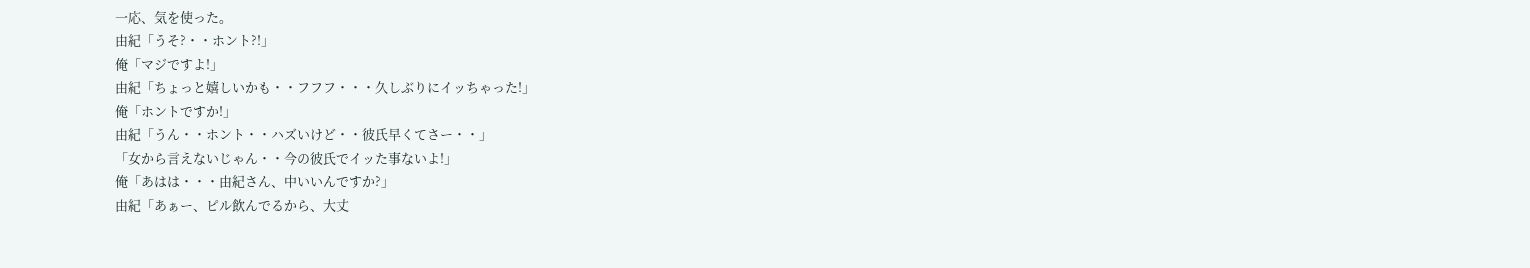一応、気を使った。
由紀「うそ?・・ホント?!」
俺「マジですよ!」
由紀「ちょっと嬉しいかも・・フフフ・・・久しぶりにイッちゃった!」
俺「ホントですか!」
由紀「うん・・ホント・・ハズいけど・・彼氏早くてさー・・」
「女から言えないじゃん・・今の彼氏でイッた事ないよ!」
俺「あはは・・・由紀さん、中いいんですか?」
由紀「あぁー、ピル飲んでるから、大丈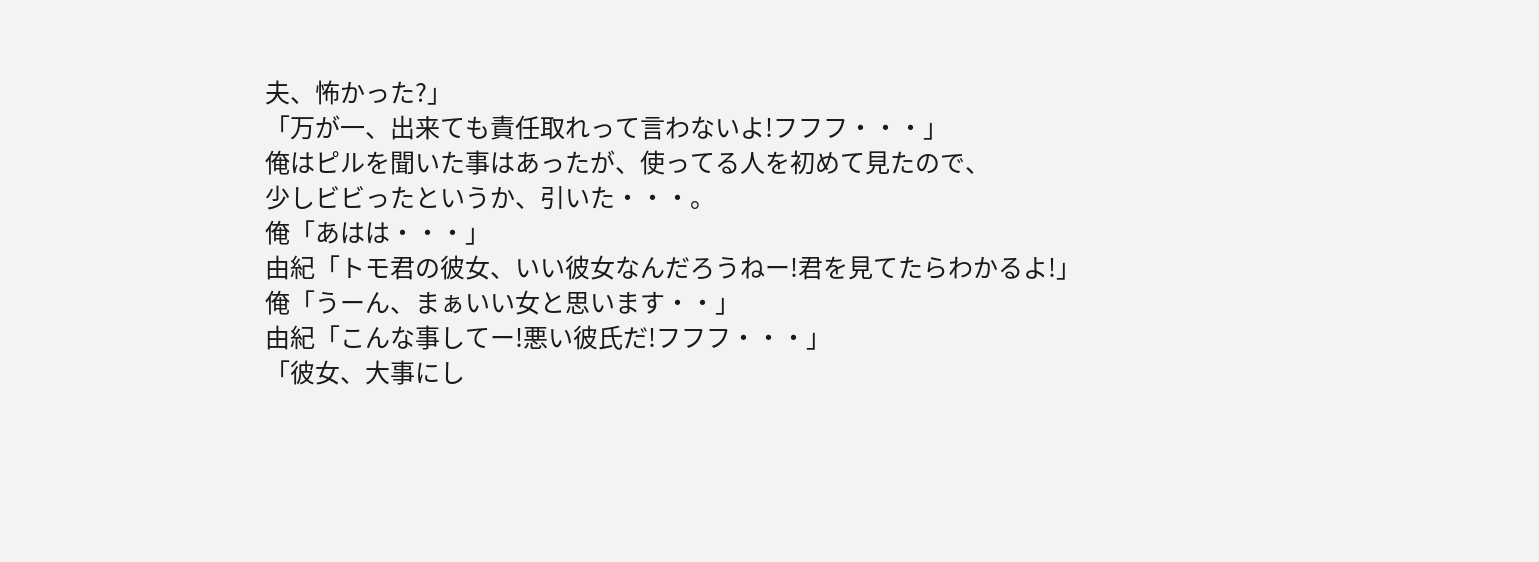夫、怖かった?」
「万が一、出来ても責任取れって言わないよ!フフフ・・・」
俺はピルを聞いた事はあったが、使ってる人を初めて見たので、
少しビビったというか、引いた・・・。
俺「あはは・・・」
由紀「トモ君の彼女、いい彼女なんだろうねー!君を見てたらわかるよ!」
俺「うーん、まぁいい女と思います・・」
由紀「こんな事してー!悪い彼氏だ!フフフ・・・」
「彼女、大事にし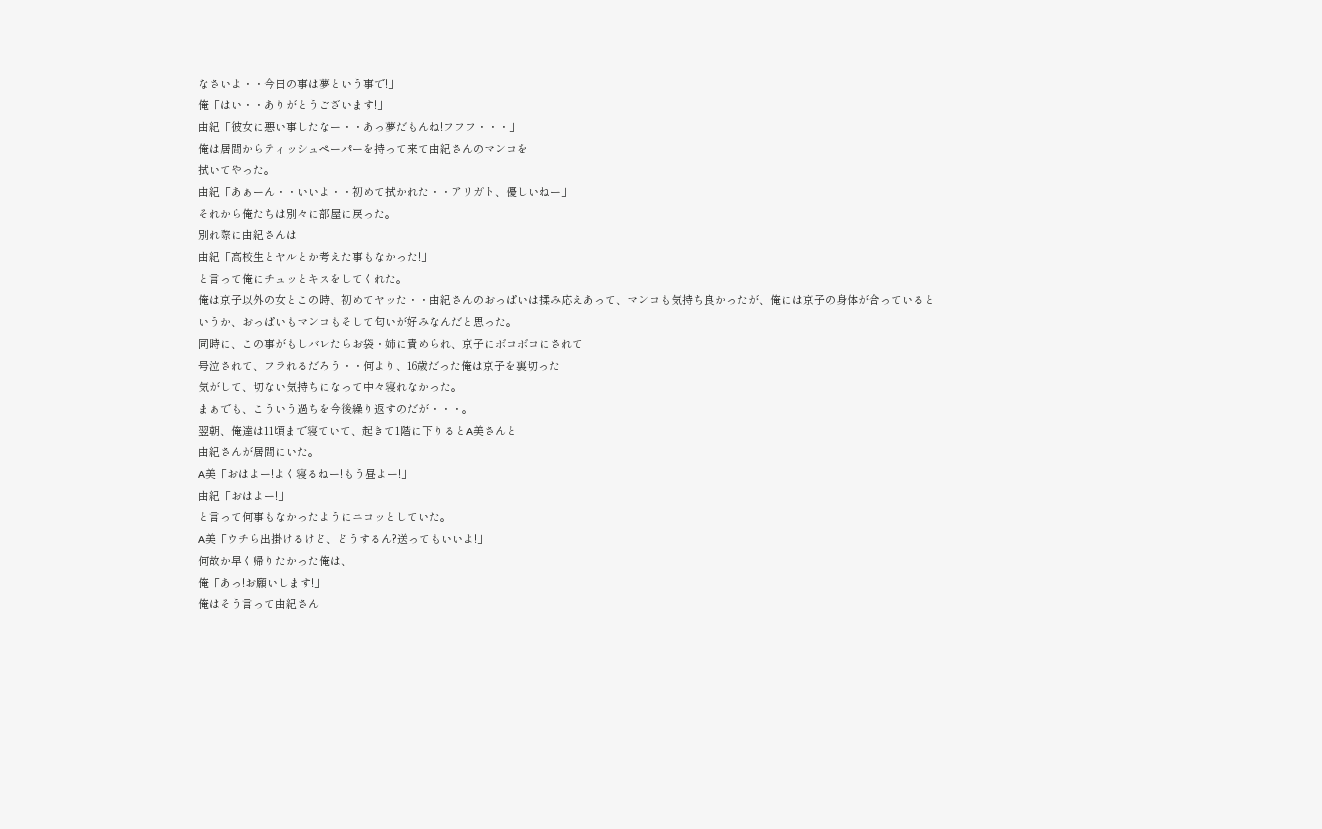なさいよ・・今日の事は夢という事で!」
俺「はい・・ありがとうございます!」
由紀「彼女に悪い事したなー・・あっ夢だもんね!フフフ・・・」
俺は居間からティッシュペーパーを持って来て由紀さんのマンコを
拭いてやった。
由紀「あぁーん・・いいよ・・初めて拭かれた・・アリガト、優しいねー」
それから俺たちは別々に部屋に戻った。
別れ際に由紀さんは
由紀「高校生とヤルとか考えた事もなかった!」
と言って俺にチュッとキスをしてくれた。
俺は京子以外の女とこの時、初めてヤッた・・由紀さんのおっぱいは揉み応えあって、マンコも気持ち良かったが、俺には京子の身体が合っていると
いうか、おっぱいもマンコもそして匂いが好みなんだと思った。
同時に、この事がもしバレたらお袋・姉に責められ、京子にボコボコにされて
号泣されて、フラれるだろう・・何より、16歳だった俺は京子を裏切った
気がして、切ない気持ちになって中々寝れなかった。
まぁでも、こういう過ちを今後繰り返すのだが・・・。
翌朝、俺達は11頃まで寝ていて、起きて1階に下りるとA美さんと
由紀さんが居間にいた。
A美「おはよー!よく寝るねー!もう昼よー!」
由紀「おはよー!」
と言って何事もなかったようにニコッとしていた。
A美「ウチら出掛けるけど、どうするん?送ってもいいよ!」
何故か早く帰りたかった俺は、
俺「あっ!お願いします!」
俺はそう言って由紀さん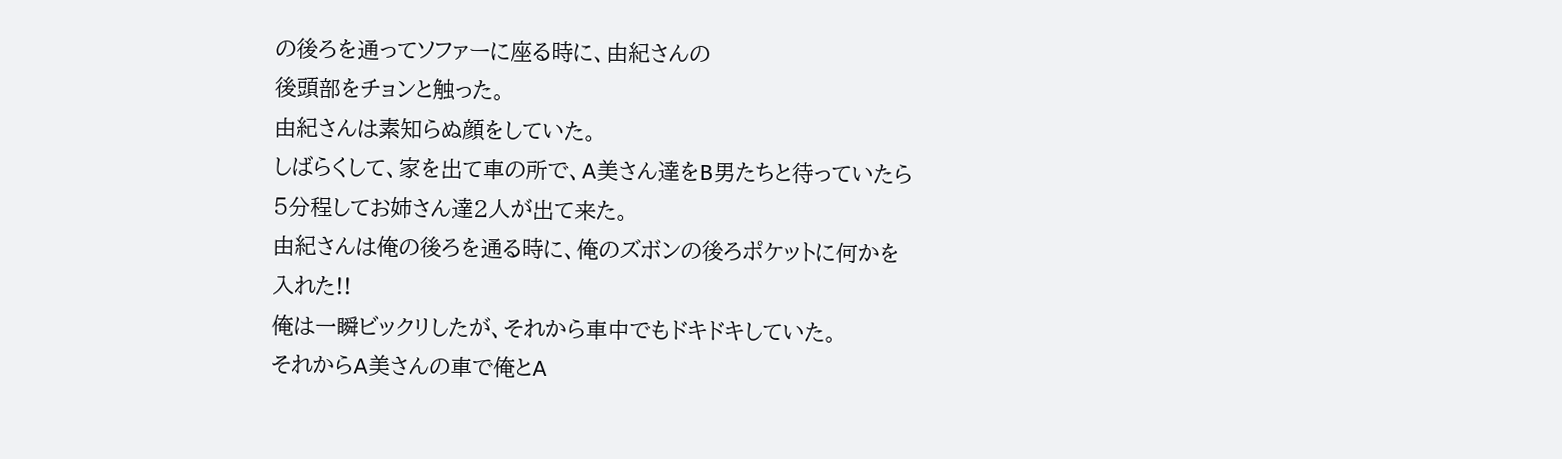の後ろを通ってソファーに座る時に、由紀さんの
後頭部をチョンと触った。
由紀さんは素知らぬ顔をしていた。
しばらくして、家を出て車の所で、A美さん達をB男たちと待っていたら
5分程してお姉さん達2人が出て来た。
由紀さんは俺の後ろを通る時に、俺のズボンの後ろポケットに何かを
入れた!!
俺は一瞬ビックリしたが、それから車中でもドキドキしていた。
それからA美さんの車で俺とA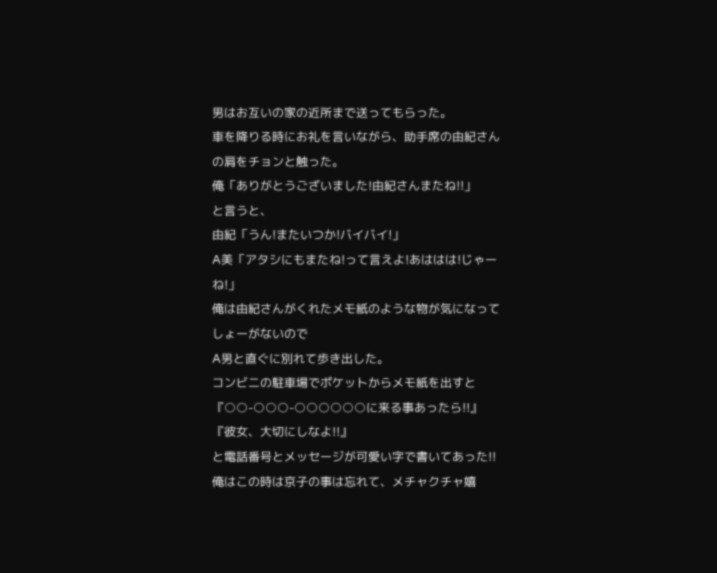男はお互いの家の近所まで送ってもらった。
車を降りる時にお礼を言いながら、助手席の由紀さんの肩をチョンと触った。
俺「ありがとうございました!由紀さんまたね!!」
と言うと、
由紀「うん!またいつか!バイバイ!」
A美「アタシにもまたね!って言えよ!あははは!じゃーね!」
俺は由紀さんがくれたメモ紙のような物が気になってしょーがないので
A男と直ぐに別れて歩き出した。
コンビニの駐車場でポケットからメモ紙を出すと
『○○-○○○-○○○○○○に来る事あったら!!』
『彼女、大切にしなよ!!』
と電話番号とメッセージが可愛い字で書いてあった!!
俺はこの時は京子の事は忘れて、メチャクチャ嬉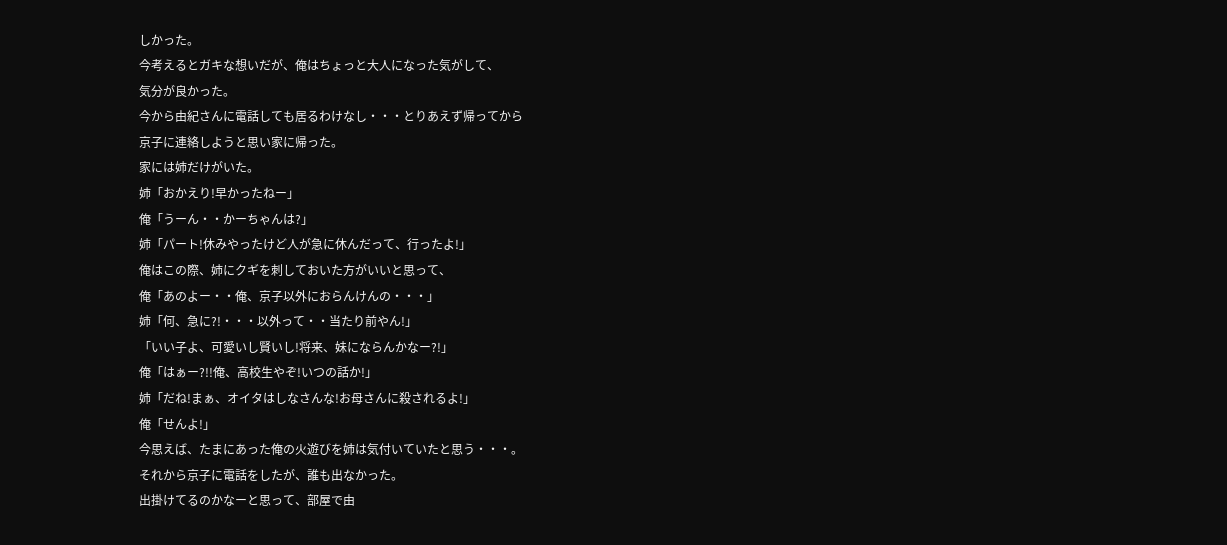しかった。
今考えるとガキな想いだが、俺はちょっと大人になった気がして、
気分が良かった。
今から由紀さんに電話しても居るわけなし・・・とりあえず帰ってから
京子に連絡しようと思い家に帰った。
家には姉だけがいた。
姉「おかえり!早かったねー」
俺「うーん・・かーちゃんは?」
姉「パート!休みやったけど人が急に休んだって、行ったよ!」
俺はこの際、姉にクギを刺しておいた方がいいと思って、
俺「あのよー・・俺、京子以外におらんけんの・・・」
姉「何、急に?!・・・以外って・・当たり前やん!」
「いい子よ、可愛いし賢いし!将来、妹にならんかなー?!」
俺「はぁー?!!俺、高校生やぞ!いつの話か!」
姉「だね!まぁ、オイタはしなさんな!お母さんに殺されるよ!」
俺「せんよ!」
今思えば、たまにあった俺の火遊びを姉は気付いていたと思う・・・。
それから京子に電話をしたが、誰も出なかった。
出掛けてるのかなーと思って、部屋で由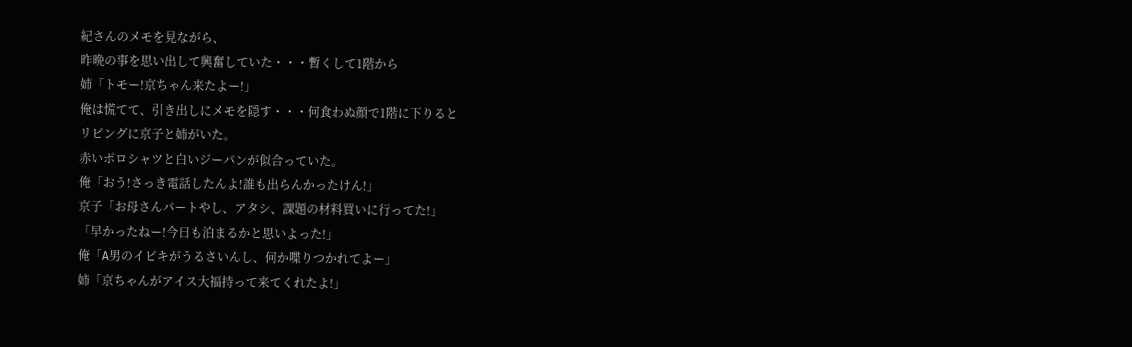紀さんのメモを見ながら、
昨晩の事を思い出して興奮していた・・・暫くして1階から
姉「トモー!京ちゃん来たよー!」
俺は慌てて、引き出しにメモを隠す・・・何食わぬ顔で1階に下りると
リビングに京子と姉がいた。
赤いポロシャツと白いジーパンが似合っていた。
俺「おう!さっき電話したんよ!誰も出らんかったけん!」
京子「お母さんパートやし、アタシ、課題の材料買いに行ってた!」
「早かったねー!今日も泊まるかと思いよった!」
俺「A男のイビキがうるさいんし、何か喋りつかれてよー」
姉「京ちゃんがアイス大福持って来てくれたよ!」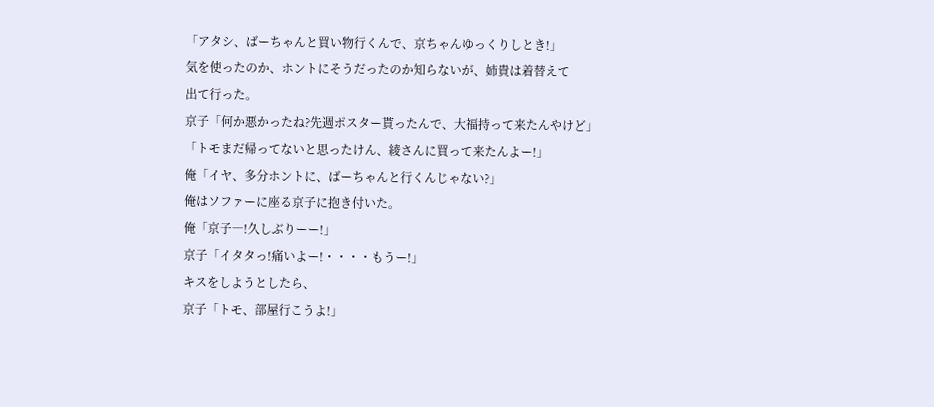「アタシ、ばーちゃんと買い物行くんで、京ちゃんゆっくりしとき!」
気を使ったのか、ホントにそうだったのか知らないが、姉貴は着替えて
出て行った。
京子「何か悪かったね?先週ポスター貰ったんで、大福持って来たんやけど」
「トモまだ帰ってないと思ったけん、綾さんに買って来たんよー!」
俺「イヤ、多分ホントに、ばーちゃんと行くんじゃない?」
俺はソファーに座る京子に抱き付いた。
俺「京子―!久しぶりーー!」
京子「イタタっ!痛いよー!・・・・もうー!」
キスをしようとしたら、
京子「トモ、部屋行こうよ!」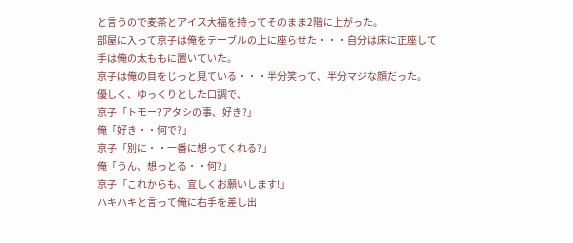と言うので麦茶とアイス大福を持ってそのまま2階に上がった。
部屋に入って京子は俺をテーブルの上に座らせた・・・自分は床に正座して
手は俺の太ももに置いていた。
京子は俺の目をじっと見ている・・・半分笑って、半分マジな顔だった。
優しく、ゆっくりとした口調で、
京子「トモー?アタシの事、好き?」
俺「好き・・何で?」
京子「別に・・一番に想ってくれる?」
俺「うん、想っとる・・何?」
京子「これからも、宜しくお願いします!」
ハキハキと言って俺に右手を差し出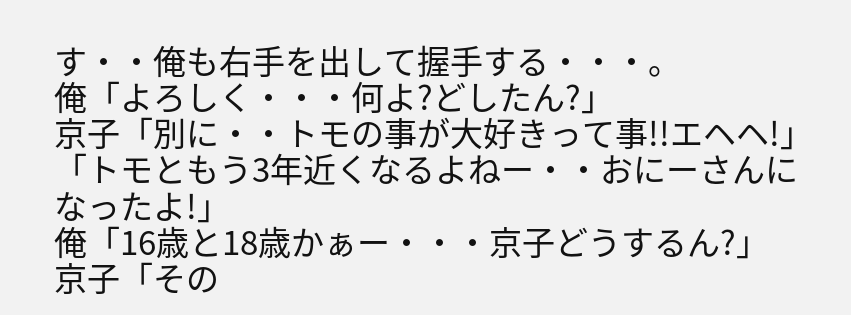す・・俺も右手を出して握手する・・・。
俺「よろしく・・・何よ?どしたん?」
京子「別に・・トモの事が大好きって事!!エヘヘ!」
「トモともう3年近くなるよねー・・おにーさんになったよ!」
俺「16歳と18歳かぁー・・・京子どうするん?」
京子「その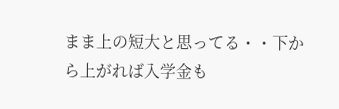まま上の短大と思ってる・・下から上がれば入学金も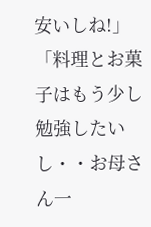安いしね!」
「料理とお菓子はもう少し勉強したいし・・お母さん一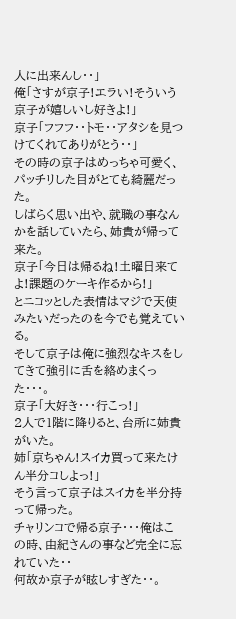人に出来んし・・」
俺「さすが京子!エラい!そういう京子が嬉しいし好きよ!」
京子「フフフ・・トモ・・アタシを見つけてくれてありがとう・・」
その時の京子はめっちゃ可愛く、パッチリした目がとても綺麗だった。
しばらく思い出や、就職の事なんかを話していたら、姉貴が帰って来た。
京子「今日は帰るね!土曜日来てよ!課題のケーキ作るから!」
とニコッとした表情はマジで天使みたいだったのを今でも覚えている。
そして京子は俺に強烈なキスをしてきて強引に舌を絡めまくった・・・。
京子「大好き・・・行こっ!」
2人で1階に降りると、台所に姉貴がいた。
姉「京ちゃん!スイカ買って来たけん半分コしよっ!」
そう言って京子はスイカを半分持って帰った。
チャリンコで帰る京子・・・俺はこの時、由紀さんの事など完全に忘れていた・・
何故か京子が眩しすぎた・・。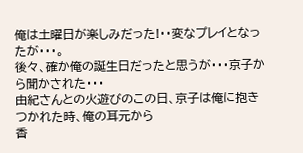俺は土曜日が楽しみだった!・・変なプレイとなったが・・・。
後々、確か俺の誕生日だったと思うが・・・京子から聞かされた・・・
由紀さんとの火遊びのこの日、京子は俺に抱きつかれた時、俺の耳元から
香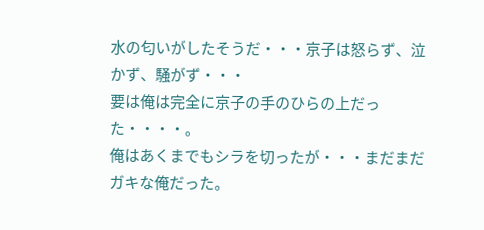水の匂いがしたそうだ・・・京子は怒らず、泣かず、騒がず・・・
要は俺は完全に京子の手のひらの上だった・・・・。
俺はあくまでもシラを切ったが・・・まだまだガキな俺だった。